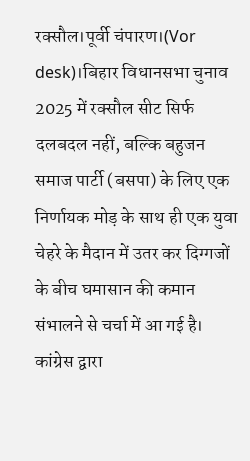रक्सौल।पूर्वी चंपारण।(Vor desk)।बिहार विधानसभा चुनाव 2025 में रक्सौल सीट सिर्फ दलबदल नहीं, बल्कि बहुजन समाज पार्टी (बसपा) के लिए एक निर्णायक मोड़ के साथ ही एक युवा चेहरे के मैदान में उतर कर दिग्गजों के बीच घमासान की कमान संभालने से चर्चा में आ गई है। कांग्रेस द्वारा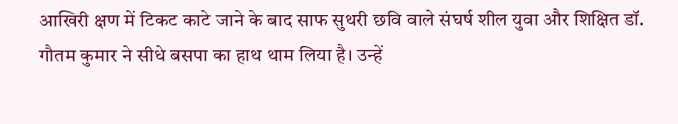आखिरी क्षण में टिकट काटे जाने के बाद साफ सुथरी छवि वाले संघर्ष शील युवा और शिक्षित डॉ. गौतम कुमार ने सीधे बसपा का हाथ थाम लिया है। उन्हें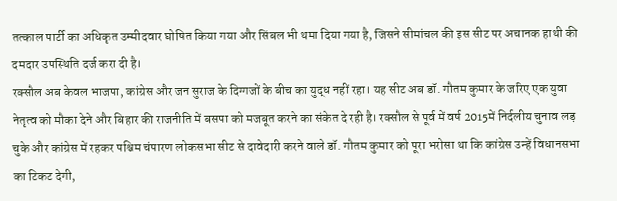तत्काल पार्टी का अधिकृत उम्मीदवार घोषित किया गया और सिंबल भी थमा दिया गया है, जिसने सीमांचल की इस सीट पर अचानक हाथी की दमदार उपस्थिति दर्ज करा दी है।
रक्सौल अब केवल भाजपा, कांग्रेस और जन सुराज के दिग्गजों के बीच का युद्ध नहीं रहा। यह सीट अब डॉ. गौतम कुमार के जरिए एक युवा नेतृत्व को मौका देने और बिहार की राजनीति में बसपा को मजबूत करने का संकेत दे रही है। रक्सौल से पूर्व में वर्ष 2015में निर्दलीय चुनाव लड़ चुके और कांग्रेस में रहकर पश्चिम चंपारण लोकसभा सीट से दावेदारी करने वाले डॉ. गौतम कुमार को पूरा भरोसा था कि कांग्रेस उन्हें विधानसभा का टिकट देगी,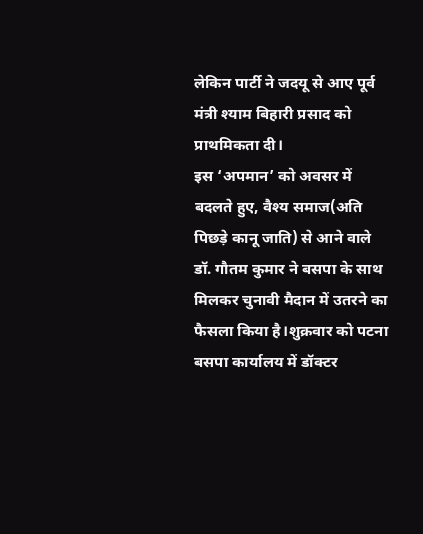लेकिन पार्टी ने जदयू से आए पूर्व मंत्री श्याम बिहारी प्रसाद को प्राथमिकता दी।
इस ‘अपमान’ को अवसर में बदलते हुए, वैश्य समाज(अति पिछड़े कानू जाति) से आने वाले डॉ. गौतम कुमार ने बसपा के साथ मिलकर चुनावी मैदान में उतरने का फैसला किया है।शुक्रवार को पटना बसपा कार्यालय में डॉक्टर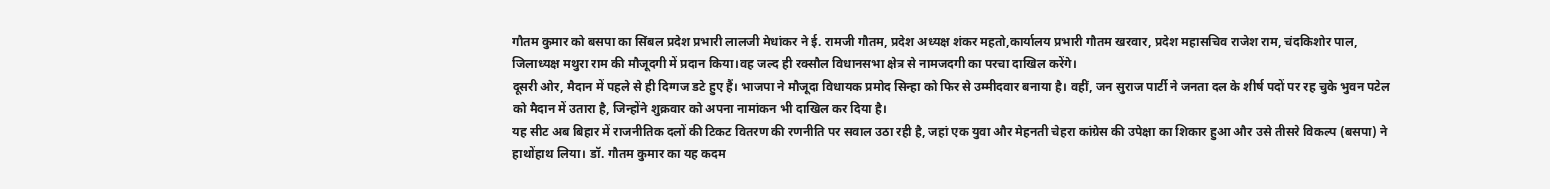गौतम कुमार को बसपा का सिंबल प्रदेश प्रभारी लालजी मेधांकर ने ई. रामजी गौतम, प्रदेश अध्यक्ष शंकर महतो,कार्यालय प्रभारी गौतम खरवार, प्रदेश महासचिव राजेश राम, चंदकिशोर पाल, जिलाध्यक्ष मथुरा राम की मौजूदगी में प्रदान किया।वह जल्द ही रक्सौल विधानसभा क्षेत्र से नामजदगी का परचा दाखिल करेंगे।
दूसरी ओर, मैदान में पहले से ही दिग्गज डटे हुए हैं। भाजपा ने मौजूदा विधायक प्रमोद सिन्हा को फिर से उम्मीदवार बनाया है। वहीं, जन सुराज पार्टी ने जनता दल के शीर्ष पदों पर रह चुके भुवन पटेल को मैदान में उतारा है, जिन्होंने शुक्रवार को अपना नामांकन भी दाखिल कर दिया है।
यह सीट अब बिहार में राजनीतिक दलों की टिकट वितरण की रणनीति पर सवाल उठा रही है, जहां एक युवा और मेहनती चेहरा कांग्रेस की उपेक्षा का शिकार हुआ और उसे तीसरे विकल्प (बसपा) ने हाथोंहाथ लिया। डॉ. गौतम कुमार का यह कदम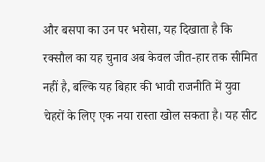और बसपा का उन पर भरोसा, यह दिखाता है कि रक्सौल का यह चुनाव अब केवल जीत-हार तक सीमित नहीं है, बल्कि यह बिहार की भावी राजनीति में युवा चेहरों के लिए एक नया रास्ता खोल सकता है। यह सीट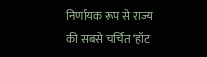निर्णायक रूप से राज्य की सबसे चर्चित ‘हॉट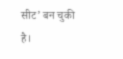सीट’ बन चुकी है।